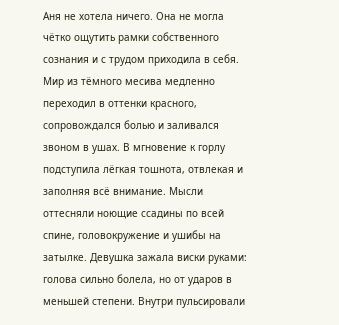Аня не хотела ничего. Она не могла чётко ощутить рамки собственного сознания и с трудом приходила в себя. Мир из тёмного месива медленно переходил в оттенки красного, сопровождался болью и заливался звоном в ушах. В мгновение к горлу подступила лёгкая тошнота, отвлекая и заполняя всё внимание. Мысли оттесняли ноющие ссадины по всей спине, головокружение и ушибы на затылке. Девушка зажала виски руками: голова сильно болела, но от ударов в меньшей степени. Внутри пульсировали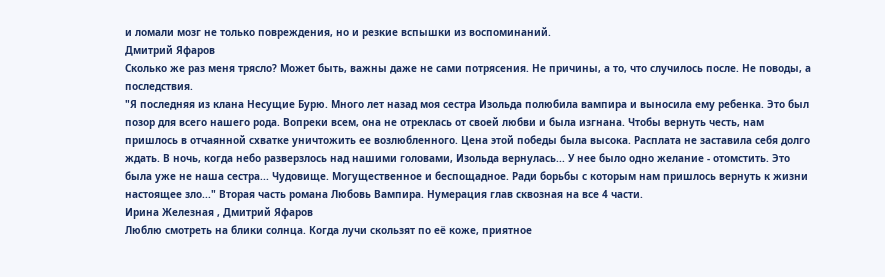и ломали мозг не только повреждения, но и резкие вспышки из воспоминаний.
Дмитрий Яфаров
Сколько же раз меня трясло? Может быть, важны даже не сами потрясения. Не причины, а то, что случилось после. Не поводы, а последствия.
"Я последняя из клана Несущие Бурю. Много лет назад моя сестра Изольда полюбила вампира и выносила ему ребенка. Это был позор для всего нашего рода. Вопреки всем, она не отреклась от своей любви и была изгнана. Чтобы вернуть честь, нам пришлось в отчаянной схватке уничтожить ее возлюбленного. Цена этой победы была высока. Расплата не заставила себя долго ждать. В ночь, когда небо разверзлось над нашими головами, Изольда вернулась... У нее было одно желание - отомстить. Это была уже не наша сестра... Чудовище. Могущественное и беспощадное. Ради борьбы с которым нам пришлось вернуть к жизни настоящее зло..." Вторая часть романа Любовь Вампира. Нумерация глав сквозная на все 4 части.
Ирина Железная , Дмитрий Яфаров
Люблю смотреть на блики солнца. Когда лучи скользят по её коже, приятное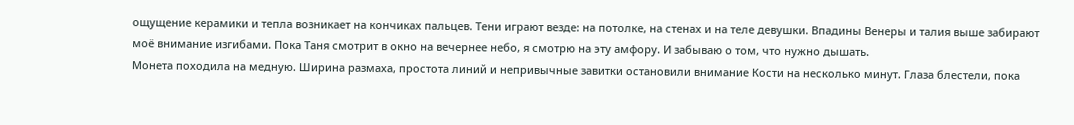ощущение керамики и тепла возникает на кончиках пальцев. Тени играют везде: на потолке, на стенах и на теле девушки. Впадины Венеры и талия выше забирают моё внимание изгибами. Пока Таня смотрит в окно на вечернее небо, я смотрю на эту амфору. И забываю о том, что нужно дышать.
Монета походила на медную. Ширина размаха, простота линий и непривычные завитки остановили внимание Кости на несколько минут. Глаза блестели, пока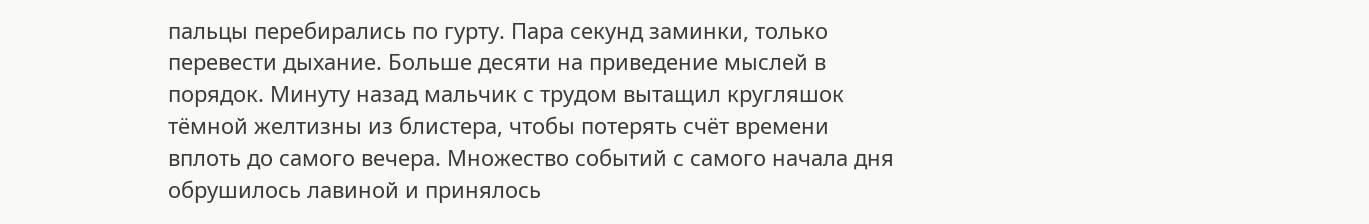пальцы перебирались по гурту. Пара секунд заминки, только перевести дыхание. Больше десяти на приведение мыслей в порядок. Минуту назад мальчик с трудом вытащил кругляшок тёмной желтизны из блистера, чтобы потерять счёт времени вплоть до самого вечера. Множество событий с самого начала дня обрушилось лавиной и принялось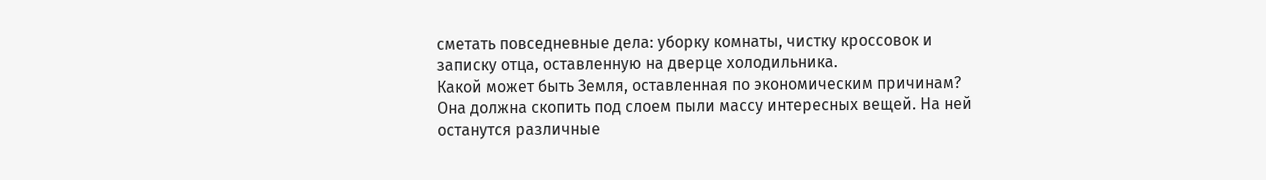сметать повседневные дела: уборку комнаты, чистку кроссовок и записку отца, оставленную на дверце холодильника.
Какой может быть Земля, оставленная по экономическим причинам? Она должна скопить под слоем пыли массу интересных вещей. На ней останутся различные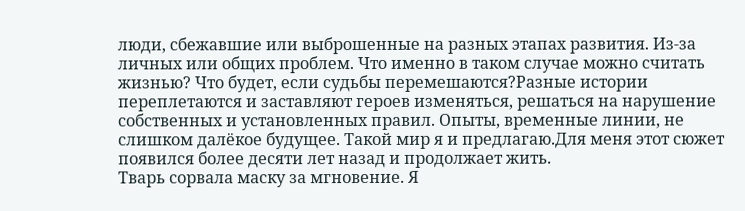люди, сбежавшие или выброшенные на разных этапах развития. Из-за личных или общих проблем. Что именно в таком случае можно считать жизнью? Что будет, если судьбы перемешаются?Разные истории переплетаются и заставляют героев изменяться, решаться на нарушение собственных и установленных правил. Опыты, временные линии, не слишком далёкое будущее. Такой мир я и предлагаю.Для меня этот сюжет появился более десяти лет назад и продолжает жить.
Тварь сорвала маску за мгновение. Я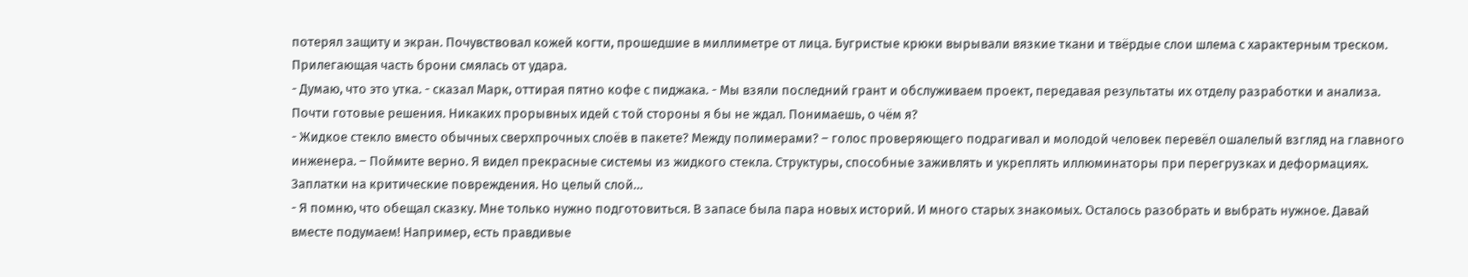потерял защиту и экран. Почувствовал кожей когти, прошедшие в миллиметре от лица. Бугристые крюки вырывали вязкие ткани и твёрдые слои шлема с характерным треском. Прилегающая часть брони смялась от удара.
- Думаю, что это утка. - сказал Марк, оттирая пятно кофе с пиджака. - Мы взяли последний грант и обслуживаем проект, передавая результаты их отделу разработки и анализа. Почти готовые решения. Никаких прорывных идей с той стороны я бы не ждал. Понимаешь, о чём я?
- Жидкое стекло вместо обычных сверхпрочных слоёв в пакете? Между полимерами? – голос проверяющего подрагивал и молодой человек перевёл ошалелый взгляд на главного инженера. – Поймите верно. Я видел прекрасные системы из жидкого стекла. Структуры, способные заживлять и укреплять иллюминаторы при перегрузках и деформациях. Заплатки на критические повреждения. Но целый слой…
- Я помню, что обещал сказку. Мне только нужно подготовиться. В запасе была пара новых историй. И много старых знакомых. Осталось разобрать и выбрать нужное. Давай вместе подумаем! Например, есть правдивые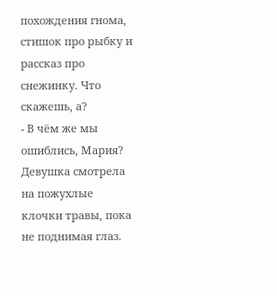похождения гнома, стишок про рыбку и рассказ про снежинку. Что скажешь, а?
- В чём же мы ошиблись, Мария? Девушка смотрела на пожухлые клочки травы, пока не поднимая глаз.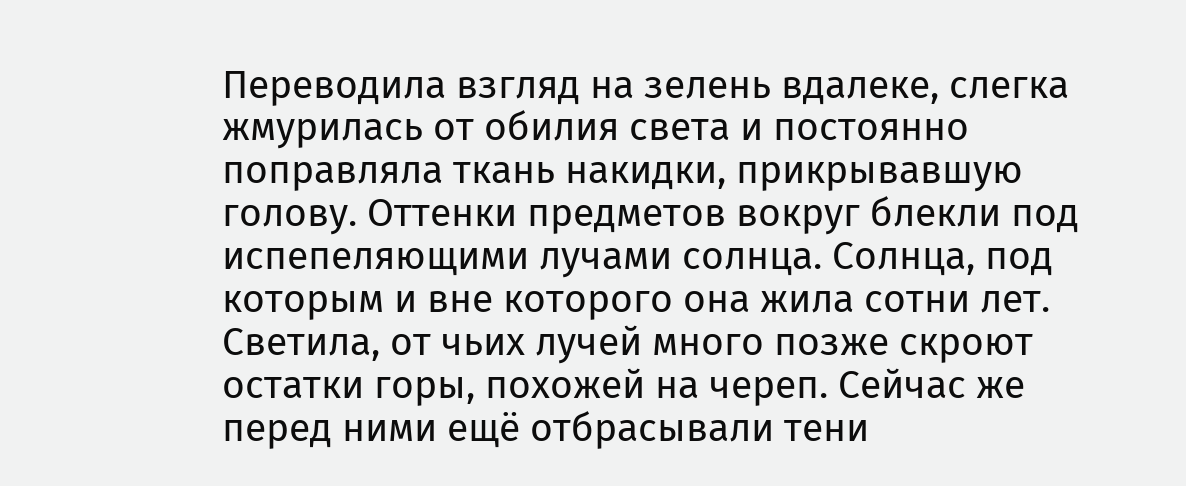Переводила взгляд на зелень вдалеке, слегка жмурилась от обилия света и постоянно поправляла ткань накидки, прикрывавшую голову. Оттенки предметов вокруг блекли под испепеляющими лучами солнца. Солнца, под которым и вне которого она жила сотни лет. Светила, от чьих лучей много позже скроют остатки горы, похожей на череп. Сейчас же перед ними ещё отбрасывали тени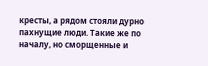кресты, а рядом стояли дурно пахнущие люди. Такие же по началу, но сморщенные и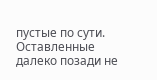пустые по сути. Оставленные далеко позади не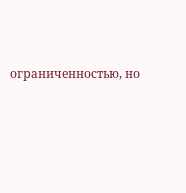ограниченностью, но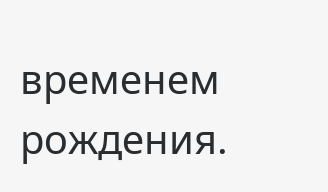временем рождения.